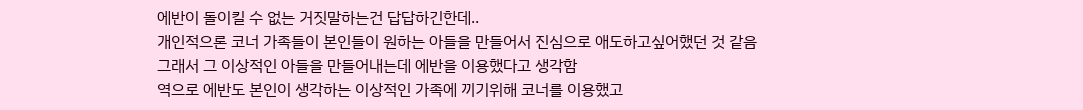에반이 돌이킬 수 없는 거짓말하는건 답답하긴한데..
개인적으론 코너 가족들이 본인들이 원하는 아들을 만들어서 진심으로 애도하고싶어했던 것 같음
그래서 그 이상적인 아들을 만들어내는데 에반을 이용했다고 생각함
역으로 에반도 본인이 생각하는 이상적인 가족에 끼기위해 코너를 이용했고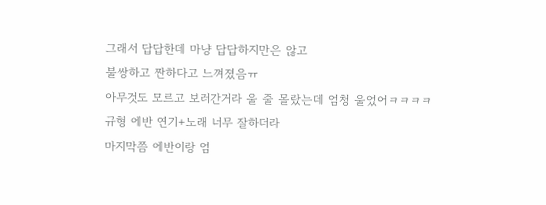그래서 답답한데 마냥 답답하지만은 않고
불쌍하고 짠하다고 느껴졌음ㅠ
아무것도 모르고 보러간거라 울 줄 몰랐는데 엄청 울었어ㅋㅋㅋㅋ
규형 에반 연기+노래 너무 잘하더라
마지막쯤 에반이랑 엄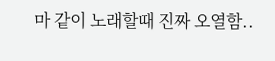마 같이 노래할때 진짜 오열함..